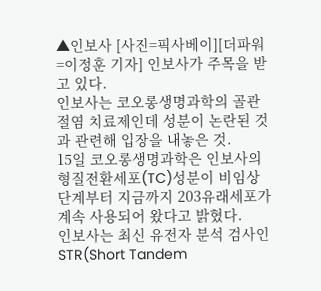▲인보사 [사진=픽사베이][더파워=이정훈 기자] 인보사가 주목을 받고 있다.
인보사는 코오롱생명과학의 골관절염 치료제인데 성분이 논란된 것과 관련해 입장을 내놓은 것.
15일 코오롱생명과학은 인보사의 형질전환세포(TC)성분이 비임상단계부터 지금까지 203유래세포가 계속 사용되어 왔다고 밝혔다.
인보사는 최신 유전자 분석 검사인 STR(Short Tandem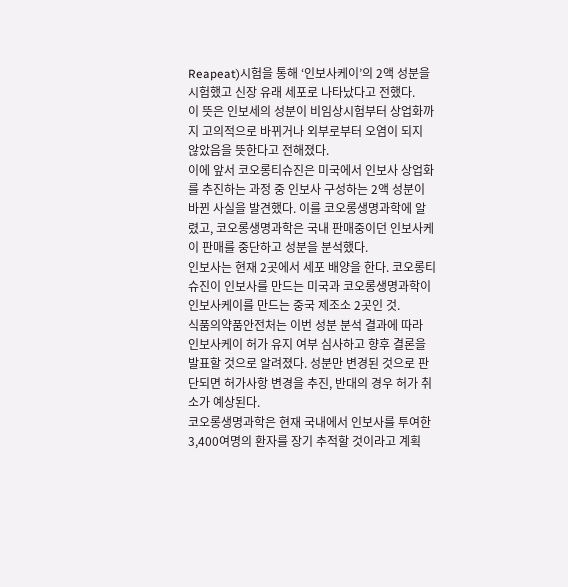Reapeat)시험을 통해 ‘인보사케이’의 2액 성분을 시험했고 신장 유래 세포로 나타났다고 전했다.
이 뜻은 인보세의 성분이 비임상시험부터 상업화까지 고의적으로 바뀌거나 외부로부터 오염이 되지 않았음을 뜻한다고 전해졌다.
이에 앞서 코오롱티슈진은 미국에서 인보사 상업화를 추진하는 과정 중 인보사 구성하는 2액 성분이 바뀐 사실을 발견했다. 이를 코오롱생명과학에 알렸고, 코오롱생명과학은 국내 판매중이던 인보사케이 판매를 중단하고 성분을 분석했다.
인보사는 현재 2곳에서 세포 배양을 한다. 코오롱티슈진이 인보사를 만드는 미국과 코오롱생명과학이 인보사케이를 만드는 중국 제조소 2곳인 것.
식품의약품안전처는 이번 성분 분석 결과에 따라 인보사케이 허가 유지 여부 심사하고 향후 결론을 발표할 것으로 알려졌다. 성분만 변경된 것으로 판단되면 허가사항 변경을 추진, 반대의 경우 허가 취소가 예상된다.
코오롱생명과학은 현재 국내에서 인보사를 투여한 3,400여명의 환자를 장기 추적할 것이라고 계획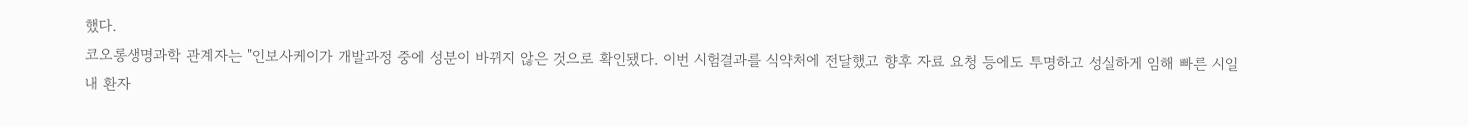했다.
코오롱생명과학 관계자는 "인보사케이가 개발과정 중에 성분이 바뀌지 않은 것으로 확인됐다. 이번 시험결과를 식약처에 전달했고 향후 자료 요청 등에도 투명하고 성실하게 임해 빠른 시일 내 환자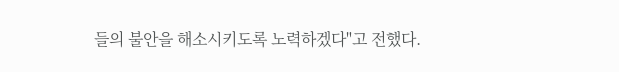들의 불안을 해소시키도록 노력하겠다"고 전했다.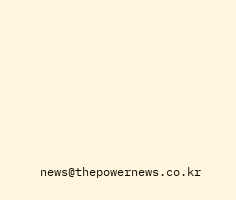news@thepowernews.co.kr